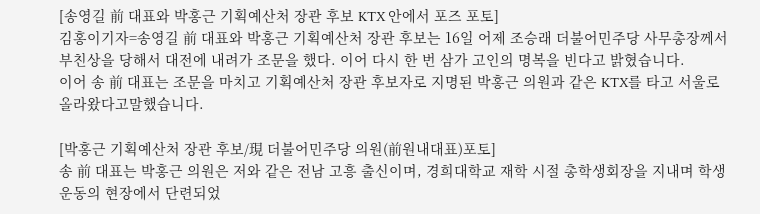[송영길 前 대표와 박홍근 기획예산처 장관 후보 KTX 안에서 포즈 포토]
김홍이기자=송영길 前 대표와 박홍근 기획예산처 장관 후보는 16일 어제 조승래 더불어민주당 사무총장께서 부친상을 당해서 대전에 내려가 조문을 했다. 이어 다시 한 번 삼가 고인의 명복을 빈다고 밝혔습니다.
이어 송 前 대표는 조문을 마치고 기획예산처 장관 후보자로 지명된 박홍근 의원과 같은 KTX를 타고 서울로 올라왔다고말했습니다.

[박홍근 기획예산처 장관 후보/現 더불어민주당 의원(前원내대표)포토]
송 前 대표는 박홍근 의원은 저와 같은 전남 고흥 출신이며, 경희대학교 재학 시절 총학생회장을 지내며 학생운동의 현장에서 단련되었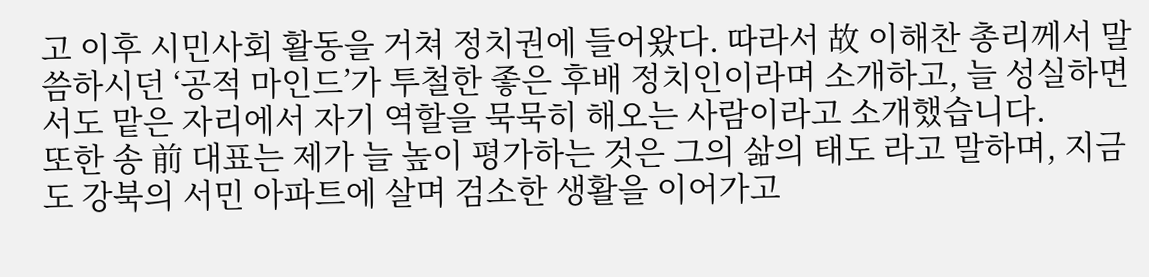고 이후 시민사회 활동을 거쳐 정치권에 들어왔다. 따라서 故 이해찬 총리께서 말씀하시던 ‘공적 마인드’가 투철한 좋은 후배 정치인이라며 소개하고, 늘 성실하면서도 맡은 자리에서 자기 역할을 묵묵히 해오는 사람이라고 소개했습니다.
또한 송 前 대표는 제가 늘 높이 평가하는 것은 그의 삶의 태도 라고 말하며, 지금도 강북의 서민 아파트에 살며 검소한 생활을 이어가고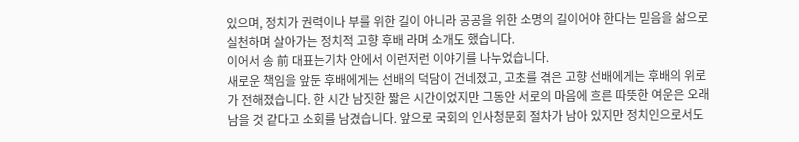있으며, 정치가 권력이나 부를 위한 길이 아니라 공공을 위한 소명의 길이어야 한다는 믿음을 삶으로 실천하며 살아가는 정치적 고향 후배 라며 소개도 했습니다.
이어서 송 前 대표는기차 안에서 이런저런 이야기를 나누었습니다.
새로운 책임을 앞둔 후배에게는 선배의 덕담이 건네졌고, 고초를 겪은 고향 선배에게는 후배의 위로가 전해졌습니다. 한 시간 남짓한 짧은 시간이었지만 그동안 서로의 마음에 흐른 따뜻한 여운은 오래 남을 것 같다고 소회를 남겼습니다. 앞으로 국회의 인사청문회 절차가 남아 있지만 정치인으로서도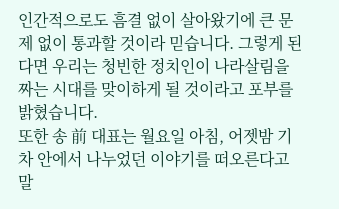인간적으로도 흠결 없이 살아왔기에 큰 문제 없이 통과할 것이라 믿습니다. 그렇게 된다면 우리는 청빈한 정치인이 나라살림을 짜는 시대를 맞이하게 될 것이라고 포부를 밝혔습니다.
또한 송 前 대표는 월요일 아침, 어젯밤 기차 안에서 나누었던 이야기를 떠오른다고 말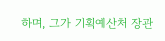하며, 그가 기획예산처 장관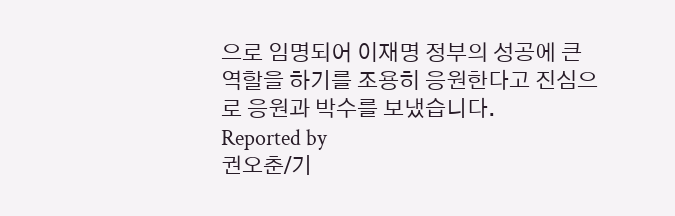으로 임명되어 이재명 정부의 성공에 큰 역할을 하기를 조용히 응원한다고 진심으로 응원과 박수를 보냈습니다.
Reported by
권오춘/기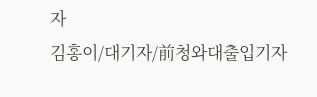자
김홍이/대기자/前청와대출입기자